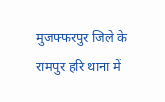मुजफ्फरपुर जिले के रामपुर हरि थाना में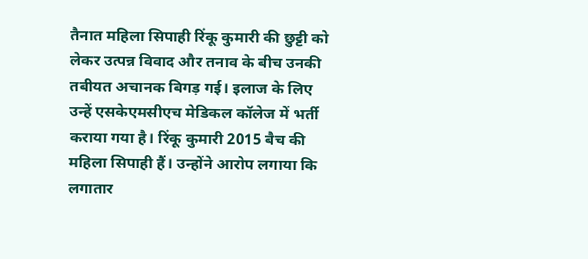तैनात महिला सिपाही रिंकू कुमारी की छुट्टी को लेकर उत्पन्न विवाद और तनाव के बीच उनकी तबीयत अचानक बिगड़ गई। इलाज के लिए उन्हें एसकेएमसीएच मेडिकल कॉलेज में भर्ती कराया गया है। रिंकू कुमारी 2015 बैच की महिला सिपाही हैं। उन्होंने आरोप लगाया कि लगातार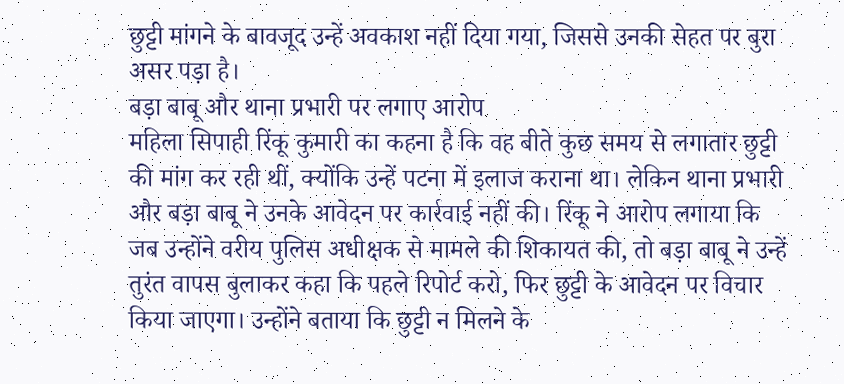छुट्टी मांगने के बावजूद उन्हें अवकाश नहीं दिया गया, जिससे उनकी सेहत पर बुरा असर पड़ा है।
बड़ा बाबू और थाना प्रभारी पर लगाए आरोप
महिला सिपाही रिंकू कुमारी का कहना है कि वह बीते कुछ समय से लगातार छुट्टी की मांग कर रही थीं, क्योंकि उन्हें पटना में इलाज कराना था। लेकिन थाना प्रभारी और बड़ा बाबू ने उनके आवेदन पर कार्रवाई नहीं की। रिंकू ने आरोप लगाया कि जब उन्होंने वरीय पुलिस अधीक्षक से मामले की शिकायत की, तो बड़ा बाबू ने उन्हें तुरंत वापस बुलाकर कहा कि पहले रिपोर्ट करो, फिर छुट्टी के आवेदन पर विचार किया जाएगा। उन्होंने बताया कि छुट्टी न मिलने के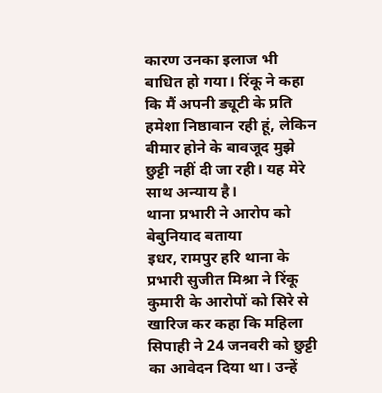कारण उनका इलाज भी बाधित हो गया। रिंकू ने कहा कि मैं अपनी ड्यूटी के प्रति हमेशा निष्ठावान रही हूं, लेकिन बीमार होने के बावजूद मुझे छुट्टी नहीं दी जा रही। यह मेरे साथ अन्याय है।
थाना प्रभारी ने आरोप को बेबुनियाद बताया
इधर, रामपुर हरि थाना के प्रभारी सुजीत मिश्रा ने रिंकू कुमारी के आरोपों को सिरे से खारिज कर कहा कि महिला सिपाही ने 24 जनवरी को छुट्टी का आवेदन दिया था। उन्हें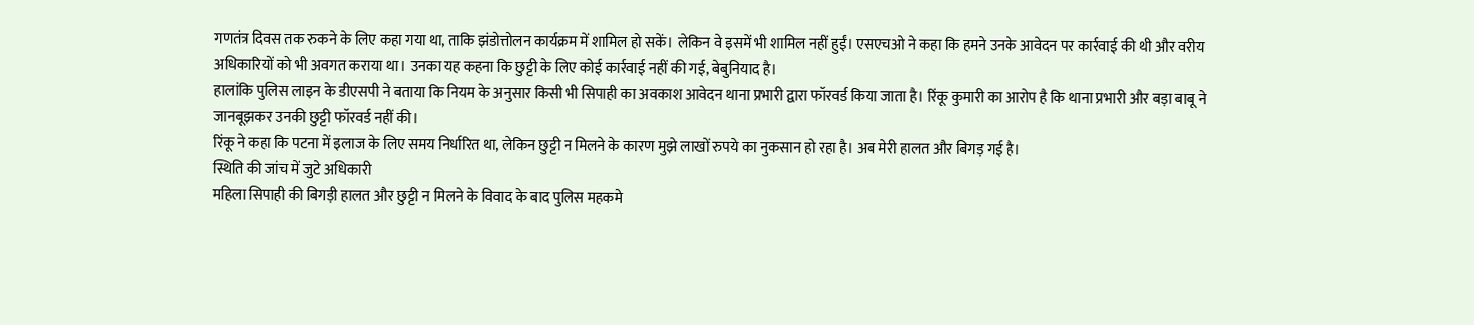गणतंत्र दिवस तक रुकने के लिए कहा गया था, ताकि झंडोत्तोलन कार्यक्रम में शामिल हो सकें। लेकिन वे इसमें भी शामिल नहीं हुईं। एसएचओ ने कहा कि हमने उनके आवेदन पर कार्रवाई की थी और वरीय अधिकारियों को भी अवगत कराया था। उनका यह कहना कि छुट्टी के लिए कोई कार्रवाई नहीं की गई, बेबुनियाद है।
हालांकि पुलिस लाइन के डीएसपी ने बताया कि नियम के अनुसार किसी भी सिपाही का अवकाश आवेदन थाना प्रभारी द्वारा फॉरवर्ड किया जाता है। रिंकू कुमारी का आरोप है कि थाना प्रभारी और बड़ा बाबू ने जानबूझकर उनकी छुट्टी फॉरवर्ड नहीं की।
रिंकू ने कहा कि पटना में इलाज के लिए समय निर्धारित था, लेकिन छुट्टी न मिलने के कारण मुझे लाखों रुपये का नुकसान हो रहा है। अब मेरी हालत और बिगड़ गई है।
स्थिति की जांच में जुटे अधिकारी
महिला सिपाही की बिगड़ी हालत और छुट्टी न मिलने के विवाद के बाद पुलिस महकमे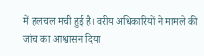में हलचल मची हुई है। वरीय अधिकारियों ने मामले की जांच का आश्वासन दिया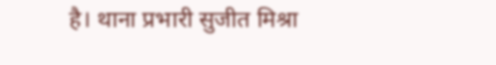है। थाना प्रभारी सुजीत मिश्रा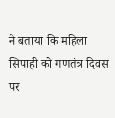ने बताया कि महिला सिपाही को गणतंत्र दिवस पर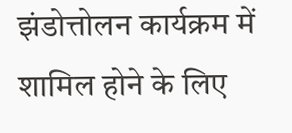झंडोत्तोलन कार्यक्रम में शामिल होने के लिए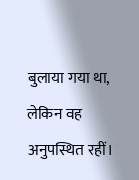बुलाया गया था, लेकिन वह अनुपस्थित रहीं।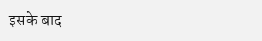इसके बाद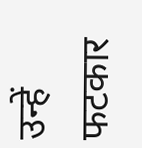उन्हें फटकार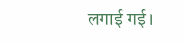लगाई गई।